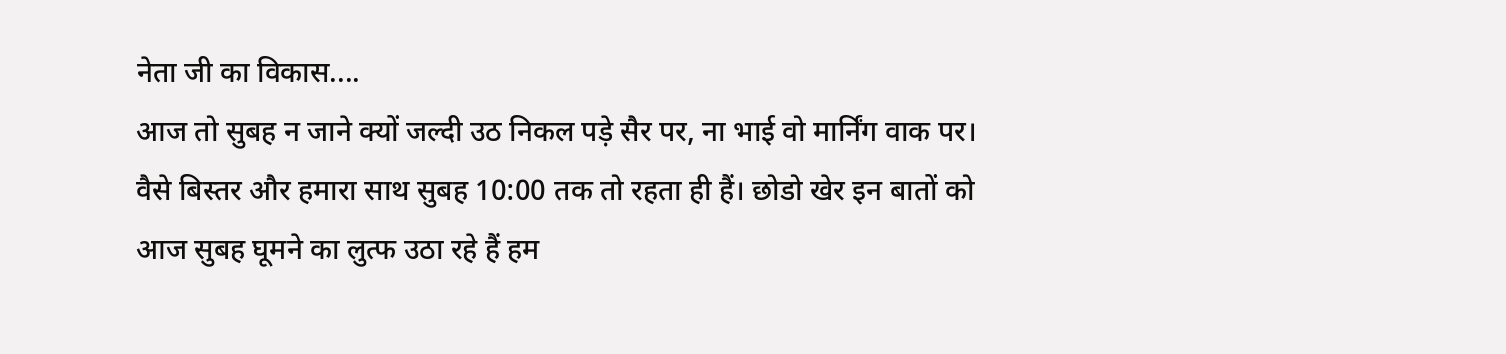नेता जी का विकास....
आज तो सुबह न जाने क्यों जल्दी उठ निकल पड़े सैर पर, ना भाई वो मार्निंग वाक पर। वैसे बिस्तर और हमारा साथ सुबह 10:00 तक तो रहता ही हैं। छोडो खेर इन बातों को आज सुबह घूमने का लुत्फ उठा रहे हैं हम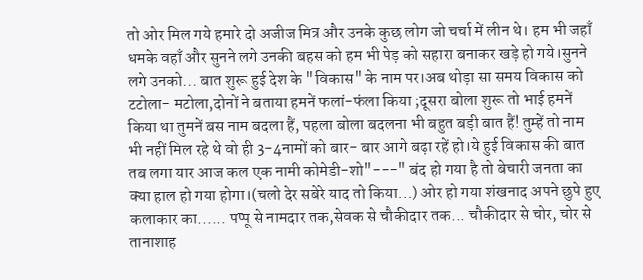तो ओर मिल गये हमारे दो अजीज मित्र और उनके कुछ लोग जो चर्चा में लीन थे। हम भी जहाँ धमके वहाँ और सुनने लगे उनकी बहस को हम भी पेड़ को सहारा बनाकर खड़े हो गये।सुनने लगे उनको... बात शुरू हुई देश के "विकास" के नाम पर।अब थोड़ा सा समय विकास को टटोला- मटोला,दोनों ने बताया हमनें फलां-फंला किया ;दूसरा बोला शुरू तो भाई हमनें किया था तुमनें बस नाम बदला हैं, पहला बोला बदलना भी बहुत बड़ी बात हैं! तुम्हें तो नाम भी नहीं मिल रहे थे वो ही 3-4नामों को बार- बार आगे बढ़ा रहें हो।ये हुई विकास की बात तब लगा यार आज कल एक नामी कोमेडी-शो"---" बंद हो गया है तो बेचारी जनता का क्या हाल हो गया होगा।(चलो देर सबेरे याद तो किया...) ओर हो गया शंखनाद अपने छुपे हुए कलाकार का...... पप्पू से नामदार तक,सेवक से चौकीदार तक... चौकीदार से चोर, चोर से तानाशाह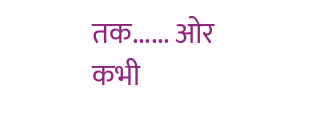तक...... ओर कभी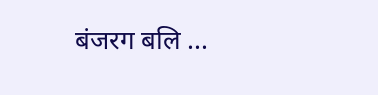बंजरग बलि ...